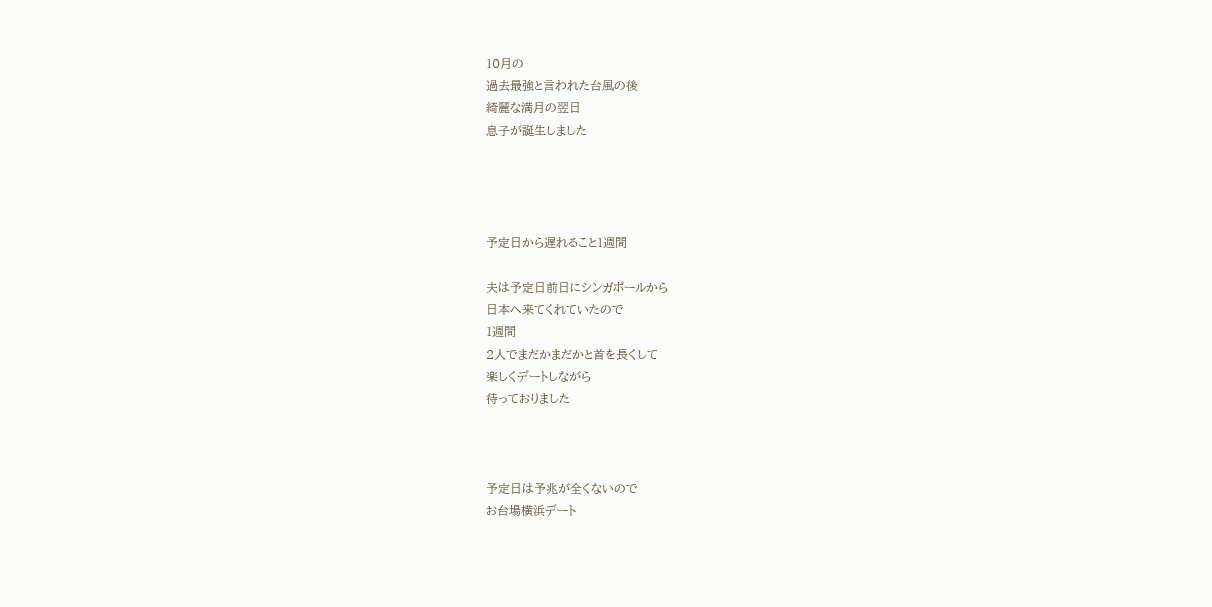10月の
過去最強と言われた台風の後
綺麗な満月の翌日
息子が誕生しました




予定日から遅れること1週間

夫は予定日前日にシンガポールから
日本へ来てくれていたので
1週間
2人でまだかまだかと首を長くして
楽しくデートしながら
待っておりました



予定日は予兆が全くないので
お台場横浜デート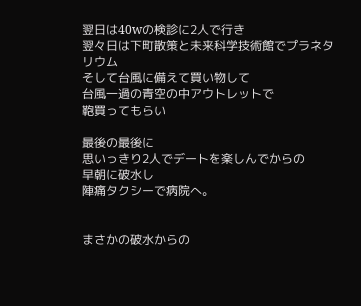翌日は40wの検診に2人で行き
翌々日は下町散策と未来科学技術館でプラネタリウム
そして台風に備えて買い物して
台風一過の青空の中アウトレットで
鞄買ってもらい

最後の最後に
思いっきり2人でデートを楽しんでからの
早朝に破水し
陣痛タクシーで病院へ。


まさかの破水からの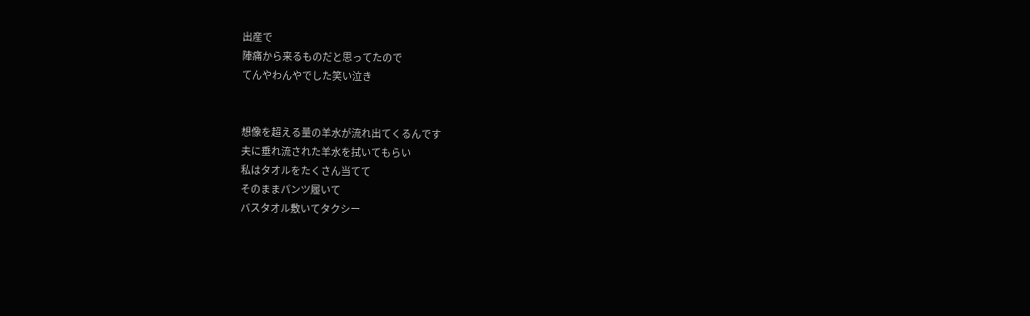出産で
陣痛から来るものだと思ってたので
てんやわんやでした笑い泣き


想像を超える量の羊水が流れ出てくるんです
夫に垂れ流された羊水を拭いてもらい
私はタオルをたくさん当てて
そのままパンツ履いて
バスタオル敷いてタクシー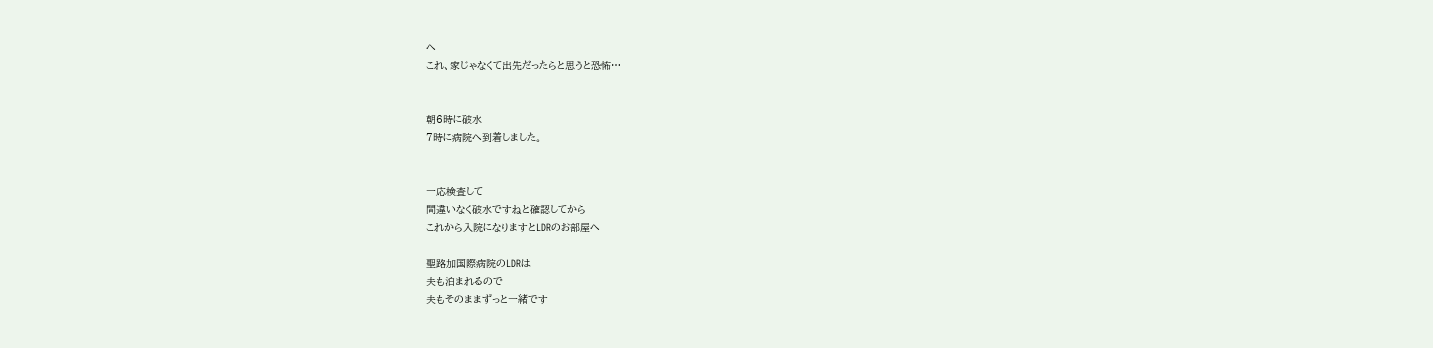へ
これ、家じゃなくて出先だったらと思うと恐怖…


朝6時に破水
7時に病院へ到着しました。


一応検査して
間違いなく破水ですねと確認してから
これから入院になりますとLDRのお部屋へ

聖路加国際病院のLDRは
夫も泊まれるので
夫もそのままずっと一緒です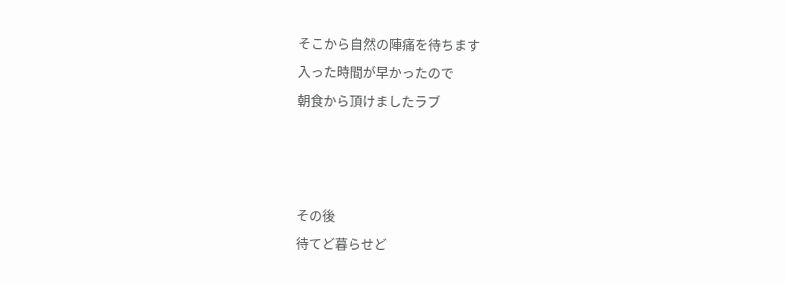そこから自然の陣痛を待ちます
入った時間が早かったので
朝食から頂けましたラブ



その後
待てど暮らせど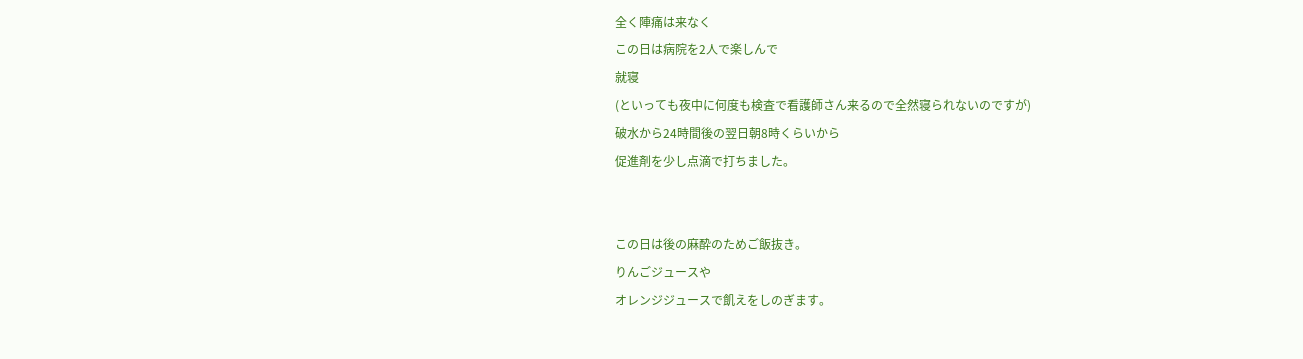全く陣痛は来なく
この日は病院を2人で楽しんで
就寝
(といっても夜中に何度も検査で看護師さん来るので全然寝られないのですが)
破水から24時間後の翌日朝8時くらいから
促進剤を少し点滴で打ちました。


この日は後の麻酔のためご飯抜き。
りんごジュースや
オレンジジュースで飢えをしのぎます。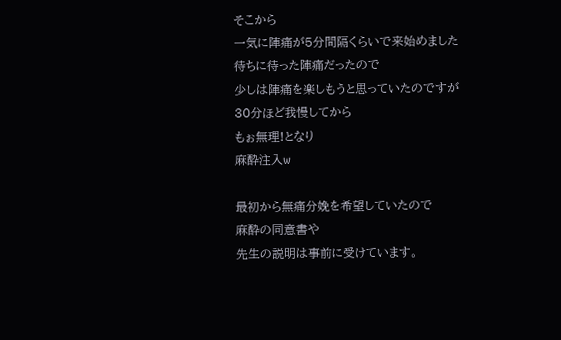そこから
一気に陣痛が5分間隔くらいで来始めました
待ちに待った陣痛だったので
少しは陣痛を楽しもうと思っていたのですが
30分ほど我慢してから
もぉ無理!となり
麻酔注入w

最初から無痛分娩を希望していたので
麻酔の同意書や
先生の説明は事前に受けています。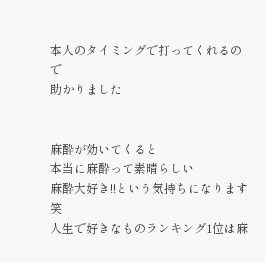本人のタイミングで打ってくれるので
助かりました


麻酔が効いてくると
本当に麻酔って素晴らしい
麻酔大好き!!という気持ちになります笑
人生で好きなものランキング1位は麻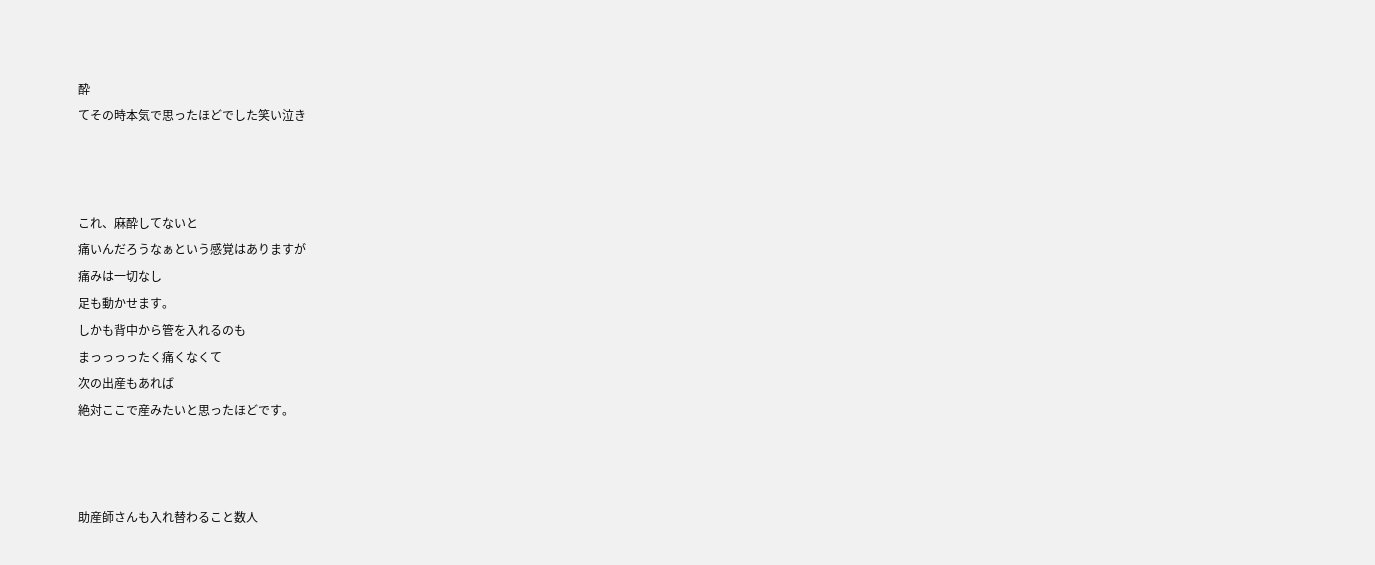酔
てその時本気で思ったほどでした笑い泣き



これ、麻酔してないと
痛いんだろうなぁという感覚はありますが
痛みは一切なし
足も動かせます。
しかも背中から管を入れるのも
まっっっったく痛くなくて
次の出産もあれば
絶対ここで産みたいと思ったほどです。



助産師さんも入れ替わること数人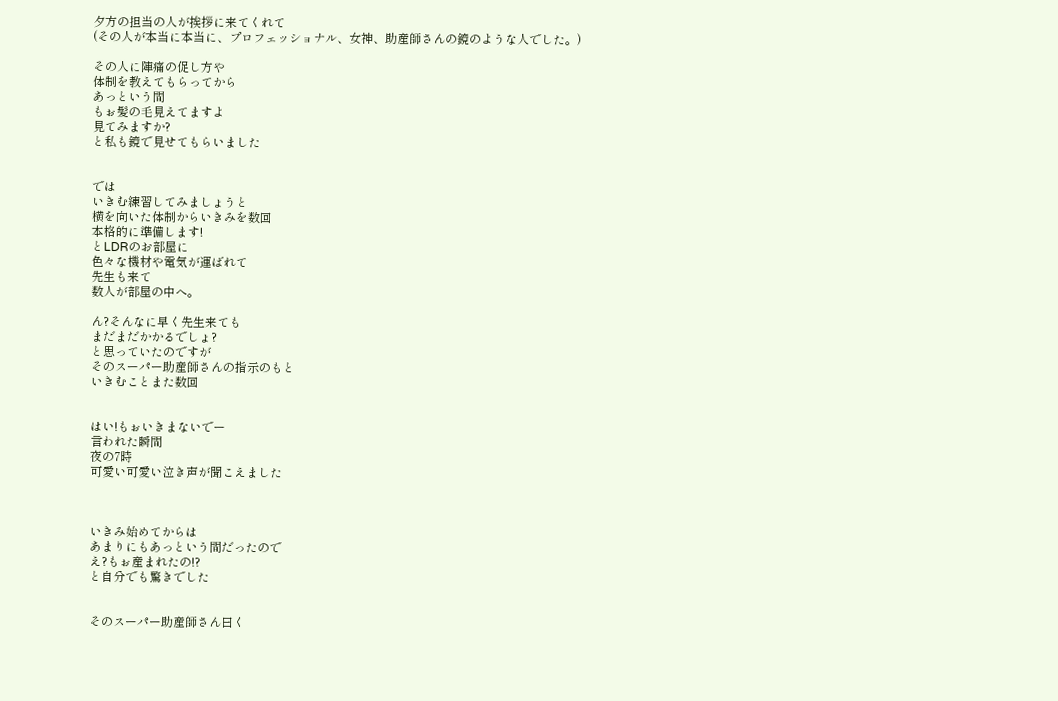夕方の担当の人が挨拶に来てくれて
(その人が本当に本当に、プロフェッショナル、女神、助産師さんの鏡のような人でした。)

その人に陣痛の促し方や
体制を教えてもらってから
あっという間
もぉ髪の毛見えてますよ
見てみますか?
と私も鏡で見せてもらいました


では
いきむ練習してみましょうと
横を向いた体制からいきみを数回
本格的に準備します!
とLDRのお部屋に
色々な機材や電気が運ばれて
先生も来て
数人が部屋の中へ。

ん?そんなに早く先生来ても
まだまだかかるでしょ?
と思っていたのですが
そのスーパー助産師さんの指示のもと
いきむことまた数回


はい!もぉいきまないでー
言われた瞬間
夜の7時
可愛い可愛い泣き声が聞こえました



いきみ始めてからは
あまりにもあっという間だったので
え?もぉ産まれたの!?
と自分でも驚きでした


そのスーパー助産師さん曰く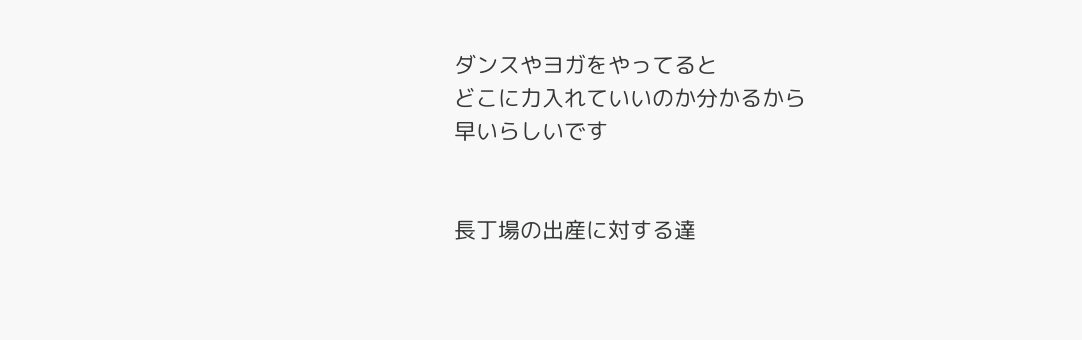ダンスやヨガをやってると
どこに力入れていいのか分かるから
早いらしいです


長丁場の出産に対する達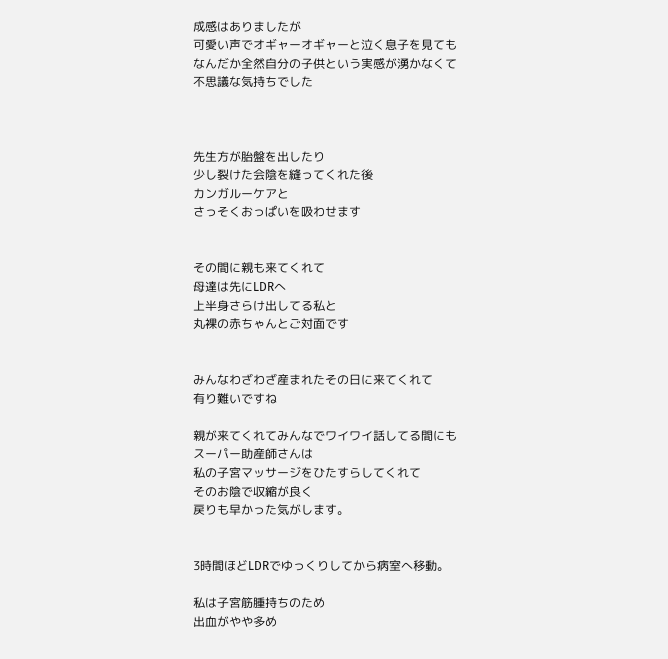成感はありましたが
可愛い声でオギャーオギャーと泣く息子を見ても
なんだか全然自分の子供という実感が湧かなくて
不思議な気持ちでした



先生方が胎盤を出したり
少し裂けた会陰を縫ってくれた後
カンガルーケアと
さっそくおっぱいを吸わせます


その間に親も来てくれて
母達は先にLDRへ
上半身さらけ出してる私と
丸裸の赤ちゃんとご対面です


みんなわざわざ産まれたその日に来てくれて
有り難いですね

親が来てくれてみんなでワイワイ話してる間にも
スーパー助産師さんは
私の子宮マッサージをひたすらしてくれて
そのお陰で収縮が良く
戻りも早かった気がします。


3時間ほどLDRでゆっくりしてから病室へ移動。

私は子宮筋腫持ちのため
出血がやや多め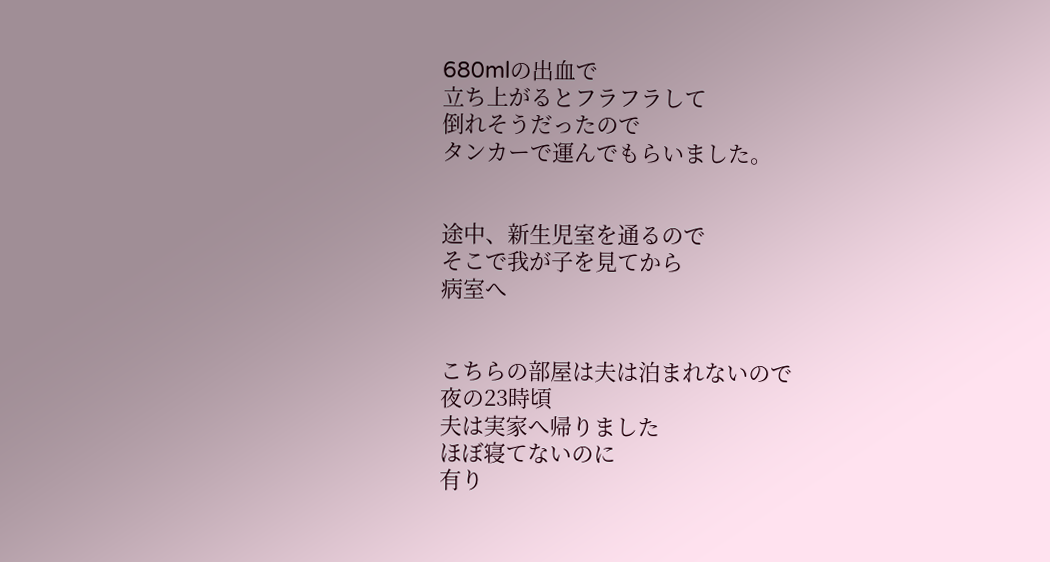680mlの出血で
立ち上がるとフラフラして
倒れそうだったので
タンカーで運んでもらいました。


途中、新生児室を通るので
そこで我が子を見てから
病室へ


こちらの部屋は夫は泊まれないので
夜の23時頃
夫は実家へ帰りました
ほぼ寝てないのに
有り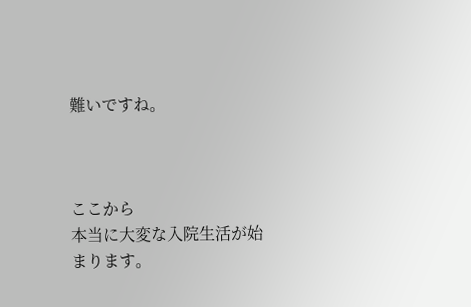難いですね。



ここから
本当に大変な入院生活が始まります。